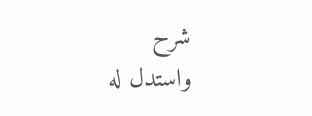شرح
واستدل له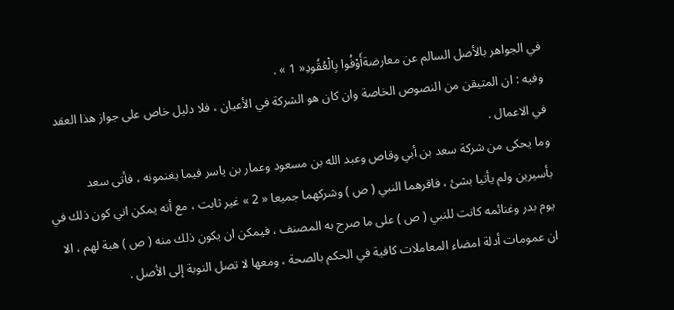في الجواهر بالأصل السالم عن معارضةأَوْفُوا بِالْعُقُودِ« 1 » .
وفيه : ان المتيقن من النصوص الخاصة وان كان هو الشركة في الأعيان ، فلا دليل خاص على جواز هذا العقد في الاعمال .
وما يحكى من شركة سعد بن أبي وقاص وعبد الله بن مسعود وعمار بن ياسر فيما يغنمونه ، فأتى سعد بأسيرين ولم يأتيا بشئ ، فاقرهما النبي ( ص ) وشركهما جميعا « 2 » غير ثابت ، مع أنه يمكن اني كون ذلك في يوم بدر وغنائمه كانت للنبي ( ص ) على ما صرح به المصنف ، فيمكن ان يكون ذلك منه ( ص ) هبة لهم ، الا ان عمومات أدلة امضاء المعاملات كافية في الحكم بالصحة ، ومعها لا تصل النوبة إلى الأصل .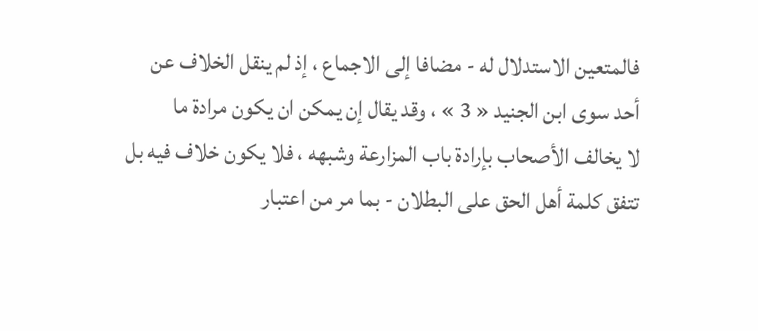فالمتعين الاستدلال له - مضافا إلى الاجماع ، إذ لم ينقل الخلاف عن أحد سوى ابن الجنيد « 3 » ، وقد يقال إن يمكن ان يكون مرادة ما
لا يخالف الأصحاب بإرادة باب المزارعة وشبهه ، فلا يكون خلاف فيه بل تتفق كلمة أهل الحق على البطلان - بما مر من اعتبار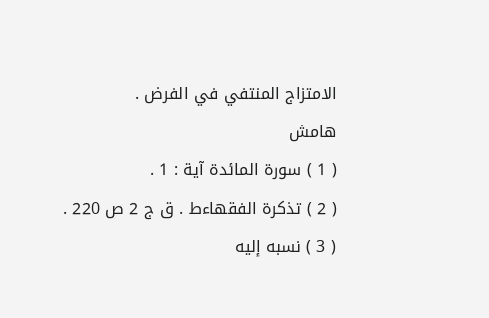الامتزاج المنتفي في الفرض .
هامش
( 1 ) سورة المائدة آية : 1 .
( 2 ) تذكرة الفقهاءط . ق ج 2 ص 220 .
( 3 ) نسبه إليه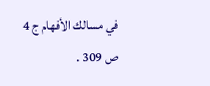في مسالك الأفهام ج 4 ص 309 .